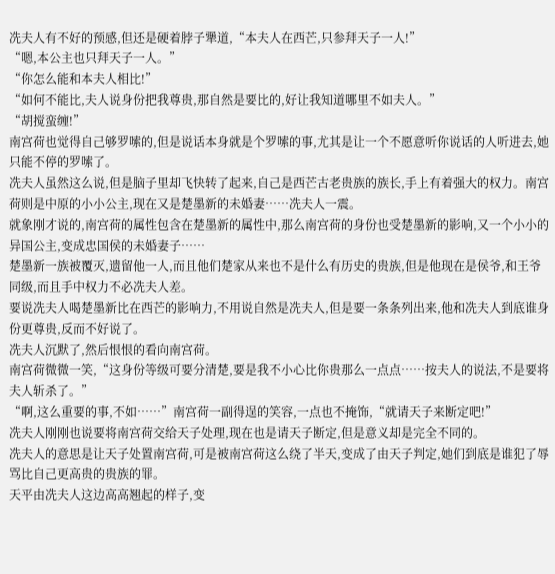冼夫人有不好的预感,但还是硬着脖子犟道,“本夫人在西芒,只参拜天子一人!”
“嗯,本公主也只拜天子一人。”
“你怎么能和本夫人相比!”
“如何不能比,夫人说身份把我尊贵,那自然是要比的,好让我知道哪里不如夫人。”
“胡搅蛮缠!”
南宫荷也觉得自己够罗嗦的,但是说话本身就是个罗嗦的事,尤其是让一个不愿意听你说话的人听进去,她只能不停的罗嗦了。
冼夫人虽然这么说,但是脑子里却飞快转了起来,自己是西芒古老贵族的族长,手上有着强大的权力。南宫荷则是中原的小小公主,现在又是楚墨新的未婚妻……冼夫人一震。
就象刚才说的,南宫荷的属性包含在楚墨新的属性中,那么南宫荷的身份也受楚墨新的影响,又一个小小的异国公主,变成忠国侯的未婚妻子……
楚墨新一族被覆灭,遗留他一人,而且他们楚家从来也不是什么有历史的贵族,但是他现在是侯爷,和王爷同级,而且手中权力不必冼夫人差。
要说冼夫人喝楚墨新比在西芒的影响力,不用说自然是冼夫人,但是要一条条列出来,他和冼夫人到底谁身份更尊贵,反而不好说了。
冼夫人沉默了,然后恨恨的看向南宫荷。
南宫荷微微一笑,“这身份等级可要分清楚,要是我不小心比你贵那么一点点……按夫人的说法,不是要将夫人斩杀了。”
“啊,这么重要的事,不如……”南宫荷一副得逞的笑容,一点也不掩饰,“就请天子来断定吧!”
冼夫人刚刚也说要将南宫荷交给天子处理,现在也是请天子断定,但是意义却是完全不同的。
冼夫人的意思是让天子处置南宫荷,可是被南宫荷这么绕了半天,变成了由天子判定,她们到底是谁犯了辱骂比自己更高贵的贵族的罪。
天平由冼夫人这边高高翘起的样子,变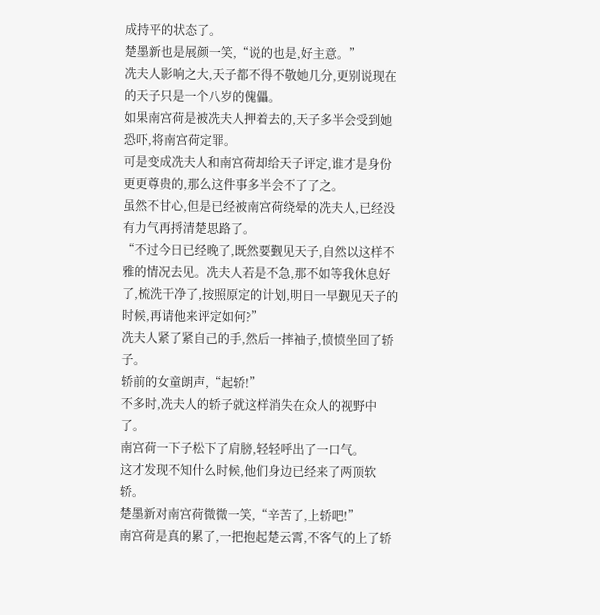成持平的状态了。
楚墨新也是展颜一笑,“说的也是,好主意。”
冼夫人影响之大,天子都不得不敬她几分,更别说现在的天子只是一个八岁的傀儡。
如果南宫荷是被冼夫人押着去的,天子多半会受到她恐吓,将南宫荷定罪。
可是变成冼夫人和南宫荷却给天子评定,谁才是身份更更尊贵的,那么这件事多半会不了了之。
虽然不甘心,但是已经被南宫荷绕晕的冼夫人,已经没有力气再捋清楚思路了。
“不过今日已经晚了,既然要觐见天子,自然以这样不雅的情况去见。冼夫人若是不急,那不如等我休息好了,梳洗干净了,按照原定的计划,明日一早觐见天子的时候,再请他来评定如何?”
冼夫人紧了紧自己的手,然后一摔袖子,愤愤坐回了轿子。
轿前的女童朗声,“起轿!”
不多时,冼夫人的轿子就这样消失在众人的视野中了。
南宫荷一下子松下了肩膀,轻轻呼出了一口气。
这才发现不知什么时候,他们身边已经来了两顶软轿。
楚墨新对南宫荷微微一笑,“辛苦了,上轿吧!”
南宫荷是真的累了,一把抱起楚云霄,不客气的上了轿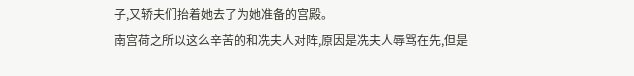子,又轿夫们抬着她去了为她准备的宫殿。
南宫荷之所以这么辛苦的和冼夫人对阵,原因是冼夫人辱骂在先,但是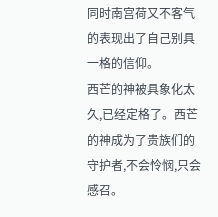同时南宫荷又不客气的表现出了自己别具一格的信仰。
西芒的神被具象化太久,已经定格了。西芒的神成为了贵族们的守护者,不会怜悯,只会感召。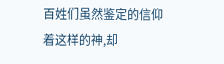百姓们虽然鉴定的信仰着这样的神,却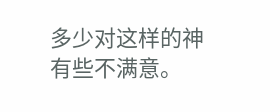多少对这样的神有些不满意。